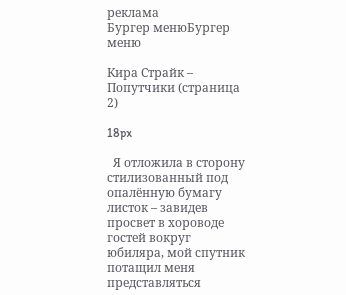реклама
Бургер менюБургер меню

Кира Страйк – Попутчики (страница 2)

18px

  Я отложила в сторону стилизованный под опалённую бумагу листок – завидев просвет в хороводе гостей вокруг юбиляра, мой спутник потащил меня представляться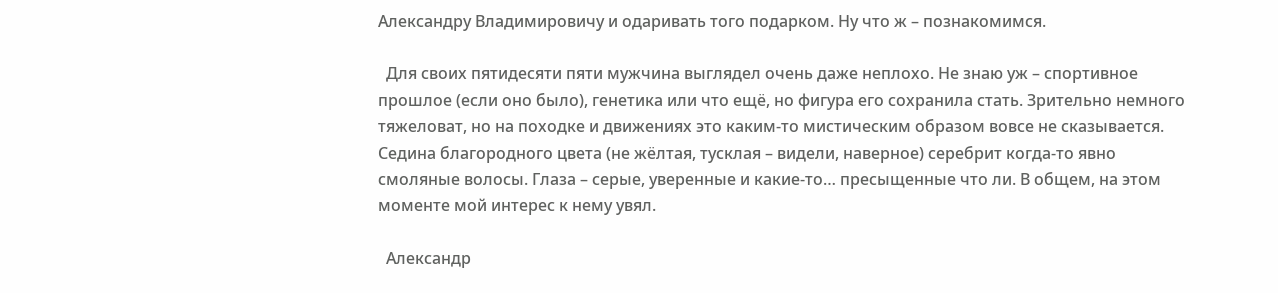Александру Владимировичу и одаривать того подарком. Ну что ж – познакомимся.

  Для своих пятидесяти пяти мужчина выглядел очень даже неплохо. Не знаю уж – спортивное прошлое (если оно было), генетика или что ещё, но фигура его сохранила стать. Зрительно немного тяжеловат, но на походке и движениях это каким-то мистическим образом вовсе не сказывается. Седина благородного цвета (не жёлтая, тусклая – видели, наверное) серебрит когда-то явно смоляные волосы. Глаза – серые, уверенные и какие-то… пресыщенные что ли. В общем, на этом моменте мой интерес к нему увял.

  Александр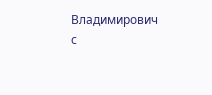Владимирович с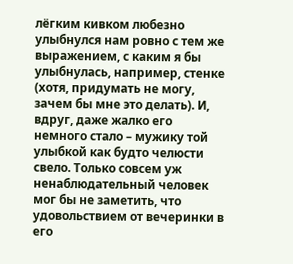лёгким кивком любезно улыбнулся нам ровно с тем же выражением, с каким я бы улыбнулась, например, стенке (хотя, придумать не могу, зачем бы мне это делать). И, вдруг, даже жалко его немного стало – мужику той улыбкой как будто челюсти свело. Только совсем уж ненаблюдательный человек мог бы не заметить, что удовольствием от вечеринки в его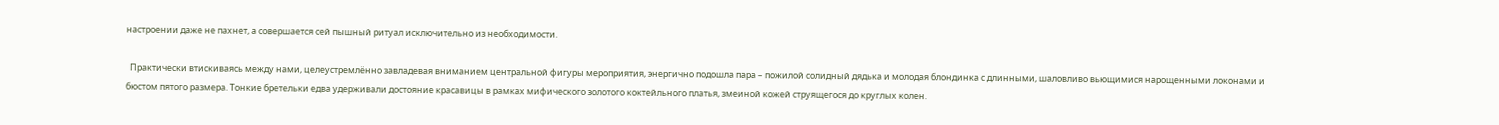настроении даже не пахнет, а совершается сей пышный ритуал исключительно из необходимости.

  Практически втискиваясь между нами, целеустремлённо завладевая вниманием центральной фигуры мероприятия, энергично подошла пара – пожилой солидный дядька и молодая блондинка с длинными, шаловливо вьющимися нарощенными локонами и бюстом пятого размера. Тонкие бретельки едва удерживали достояние красавицы в рамках мифического золотого коктейльного платья, змеиной кожей струящегося до круглых колен.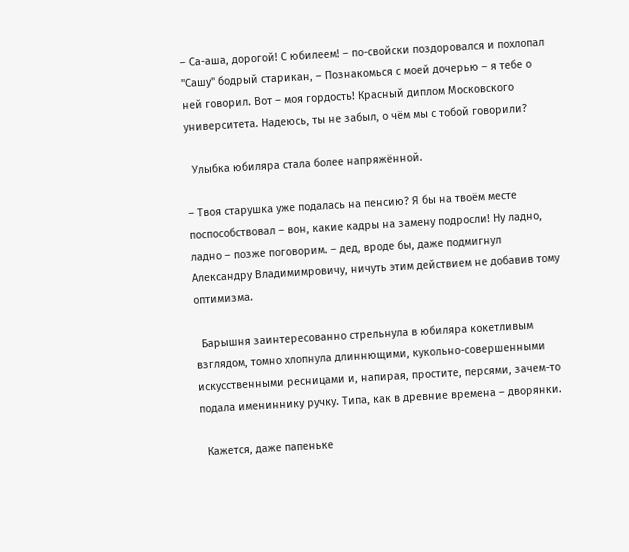– Са-аша, дорогой! С юбилеем! – по-свойски поздоровался и похлопал "Сашу" бодрый старикан, – Познакомься с моей дочерью – я тебе о ней говорил. Вот – моя гордость! Красный диплом Московского университета. Надеюсь, ты не забыл, о чём мы с тобой говорили?

  Улыбка юбиляра стала более напряжённой.

– Твоя старушка уже подалась на пенсию? Я бы на твоём месте поспособствовал – вон, какие кадры на замену подросли! Ну ладно, ладно – позже поговорим. – дед, вроде бы, даже подмигнул Александру Владимимровичу, ничуть этим действием не добавив тому оптимизма.

  Барышня заинтересованно стрельнула в юбиляра кокетливым взглядом, томно хлопнула длиннющими, кукольно-совершенными искусственными ресницами и, напирая, простите, персями, зачем-то подала имениннику ручку. Типа, как в древние времена – дворянки.

  Кажется, даже папеньке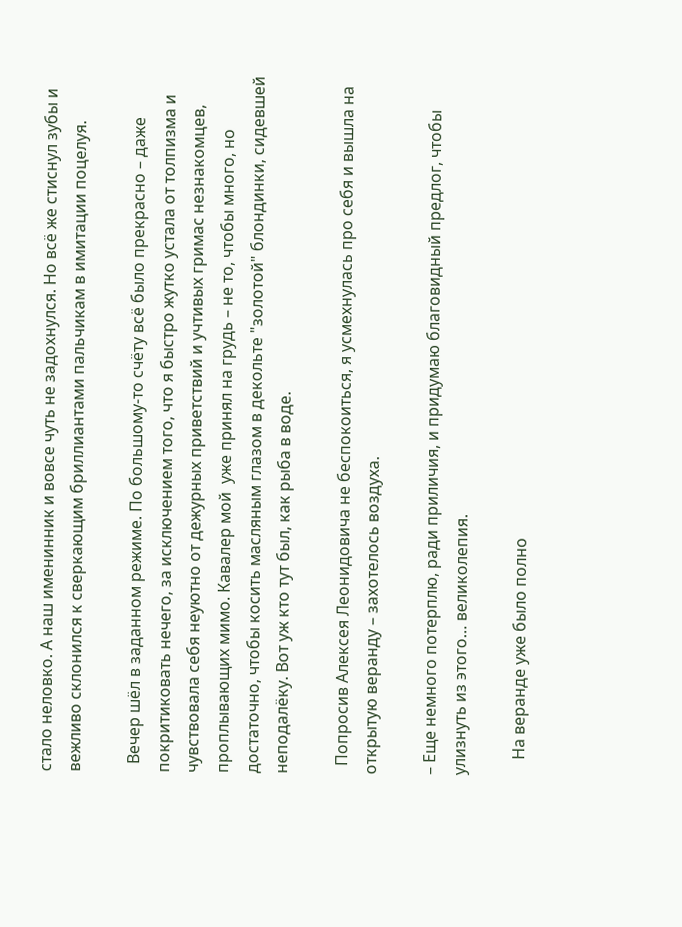стало неловко. А наш именинник и вовсе чуть не задохнулся. Но всё же стиснул зубы и вежливо склонился к сверкающим бриллиантами пальчикам в имитации поцелуя.

  Вечер шёл в заданном режиме. По большому-то счёту всё было прекрасно – даже покритиковать нечего, за исключением того, что я быстро жутко устала от толпизма и чувствовала себя неуютно от дежурных приветствий и учтивых гримас незнакомцев, проплывающих мимо. Кавалер мой  уже принял на грудь – не то, чтобы много, но достаточно, чтобы косить масляным глазом в декольте "золотой" блондинки, сидевшей неподалёку. Вот уж кто тут был, как рыба в воде.

  Попросив Алексея Леонидовича не беспокоиться, я усмехнулась про себя и вышла на открытую веранду – захотелось воздуха.

– Еще немного потерплю, ради приличия, и придумаю благовидный предлог, чтобы улизнуть из этого… великолепия.

    На веранде уже было полно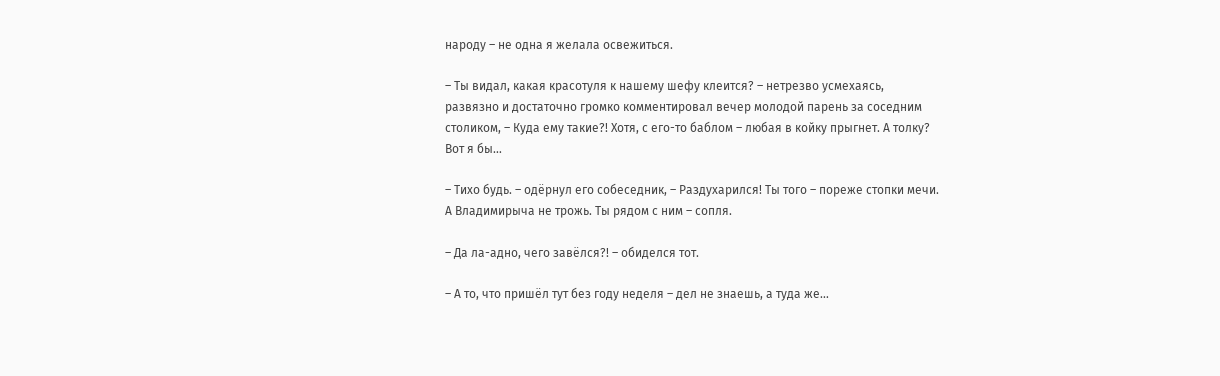народу – не одна я желала освежиться.

– Ты видал, какая красотуля к нашему шефу клеится? – нетрезво усмехаясь, развязно и достаточно громко комментировал вечер молодой парень за соседним столиком, – Куда ему такие?! Хотя, с его-то баблом – любая в койку прыгнет. А толку? Вот я бы…

– Тихо будь. – одёрнул его собеседник, – Раздухарился! Ты того – пореже стопки мечи. А Владимирыча не трожь. Ты рядом с ним – сопля.

– Да ла-адно, чего завёлся?! – обиделся тот.

– А то, что пришёл тут без году неделя – дел не знаешь, а туда же…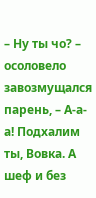– Ну ты чо? – осоловело завозмущался парень, – А-а-а! Подхалим ты, Вовка. А шеф и без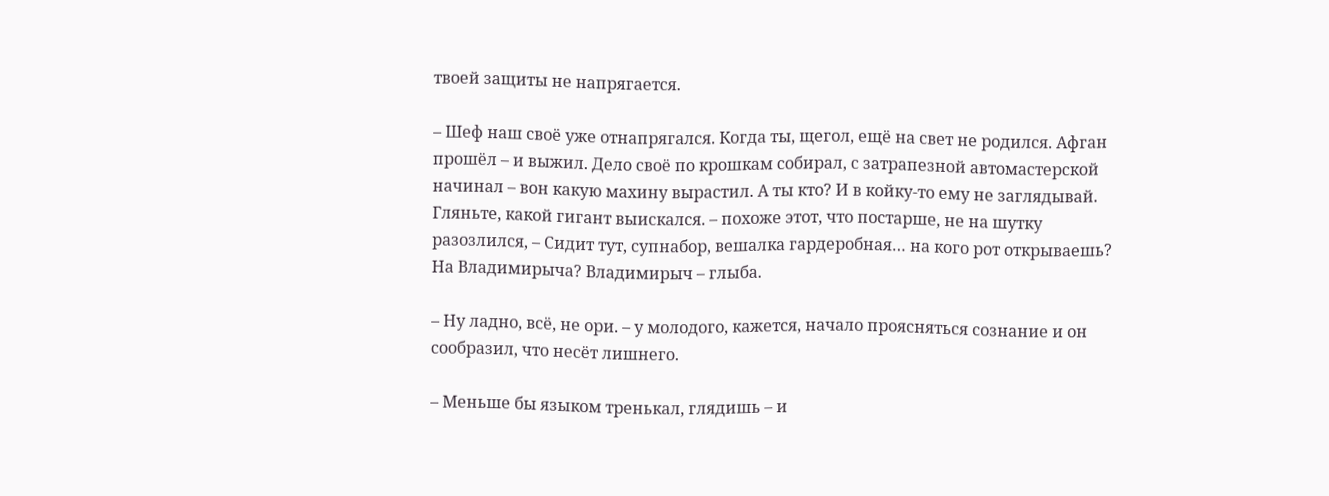твоей защиты не напрягается.

– Шеф наш своё уже отнапрягался. Когда ты, щегол, ещё на свет не родился. Афган прошёл – и выжил. Дело своё по крошкам собирал, с затрапезной автомастерской начинал – вон какую махину вырастил. А ты кто? И в койку-то ему не заглядывай. Гляньте, какой гигант выискался. – похоже этот, что постарше, не на шутку разозлился, – Сидит тут, супнабор, вешалка гардеробная… на кого рот открываешь? На Владимирыча? Владимирыч – глыба.

– Ну ладно, всё, не ори. – у молодого, кажется, начало проясняться сознание и он сообразил, что несёт лишнего.

– Меньше бы языком тренькал, глядишь – и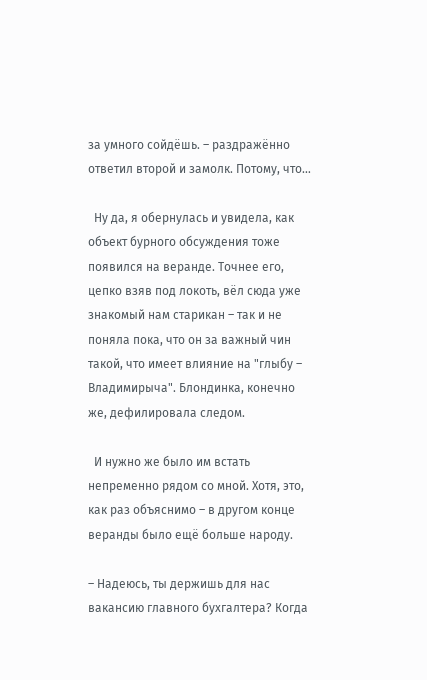за умного сойдёшь. – раздражённо ответил второй и замолк. Потому, что…

  Ну да, я обернулась и увидела, как объект бурного обсуждения тоже появился на веранде. Точнее его, цепко взяв под локоть, вёл сюда уже знакомый нам старикан – так и не поняла пока, что он за важный чин такой, что имеет влияние на "глыбу – Владимирыча". Блондинка, конечно же, дефилировала следом.

  И нужно же было им встать непременно рядом со мной. Хотя, это, как раз объяснимо – в другом конце веранды было ещё больше народу.

– Надеюсь, ты держишь для нас вакансию главного бухгалтера? Когда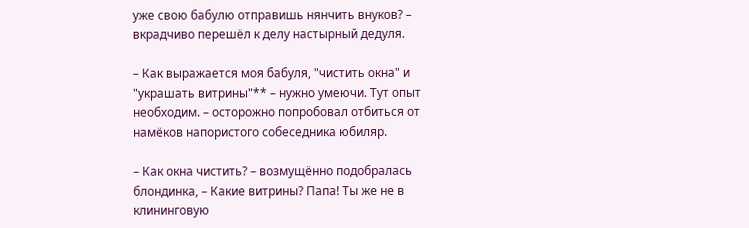уже свою бабулю отправишь нянчить внуков? – вкрадчиво перешёл к делу настырный дедуля.

– Как выражается моя бабуля, "чистить окна" и "украшать витрины"** – нужно умеючи. Тут опыт необходим. – осторожно попробовал отбиться от намёков напористого собеседника юбиляр.

– Как окна чистить? – возмущённо подобралась блондинка, – Какие витрины? Папа! Ты же не в клининговую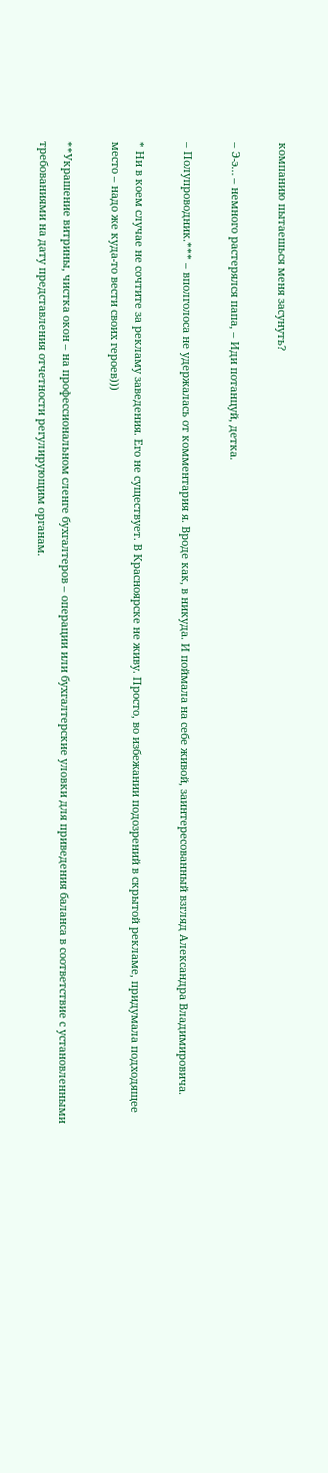компанию пытаешься меня засунуть?

– Э-э… – немного растерялся папа, – Иди потанцуй, детка.

– Полупроводник.*** – вполголоса не удержалась от комментария я. Вроде как, в никуда. И поймала на себе живой, заинтересованный взгляд Александра Владимировича.

* Ни в коем случае не сочтите за рекламу заведения. Его не существует. В Красноярске не живу. Просто, во избежании подозрений в скрытой рекламе, придумала подходящее место – надо же куда-то вести своих героев)))

**Украшение витрины, чистка окон – на профессиональном сленге бухгалтеров – операции или бухгалтерские уловки для приведения баланса в соответствие с установленными требованиями на дату представления отчетности регулирующим органам.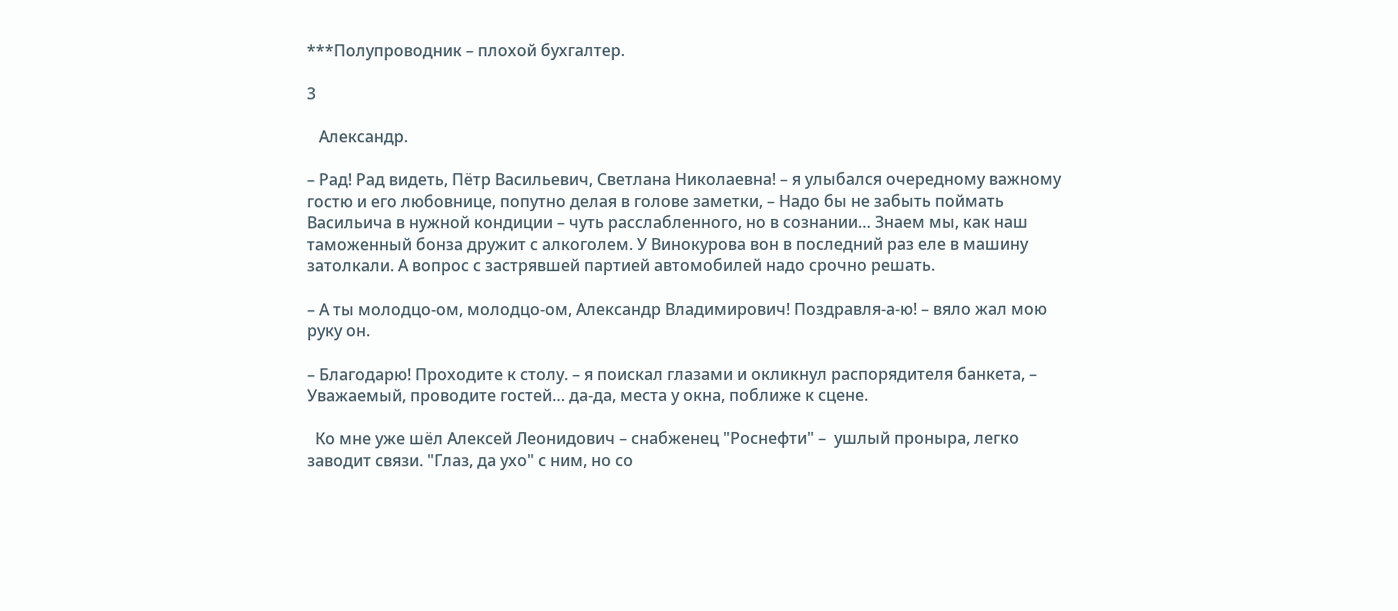***Полупроводник – плохой бухгалтер.

3

   Александр.

– Рад! Рад видеть, Пётр Васильевич, Светлана Николаевна! – я улыбался очередному важному гостю и его любовнице, попутно делая в голове заметки, – Надо бы не забыть поймать Васильича в нужной кондиции – чуть расслабленного, но в сознании… Знаем мы, как наш таможенный бонза дружит с алкоголем. У Винокурова вон в последний раз еле в машину затолкали. А вопрос с застрявшей партией автомобилей надо срочно решать.

– А ты молодцо-ом, молодцо-ом, Александр Владимирович! Поздравля-а-ю! – вяло жал мою руку он.

– Благодарю! Проходите к столу. – я поискал глазами и окликнул распорядителя банкета, – Уважаемый, проводите гостей… да-да, места у окна, поближе к сцене.

  Ко мне уже шёл Алексей Леонидович – снабженец "Роснефти" –  ушлый проныра, легко заводит связи. "Глаз, да ухо" с ним, но со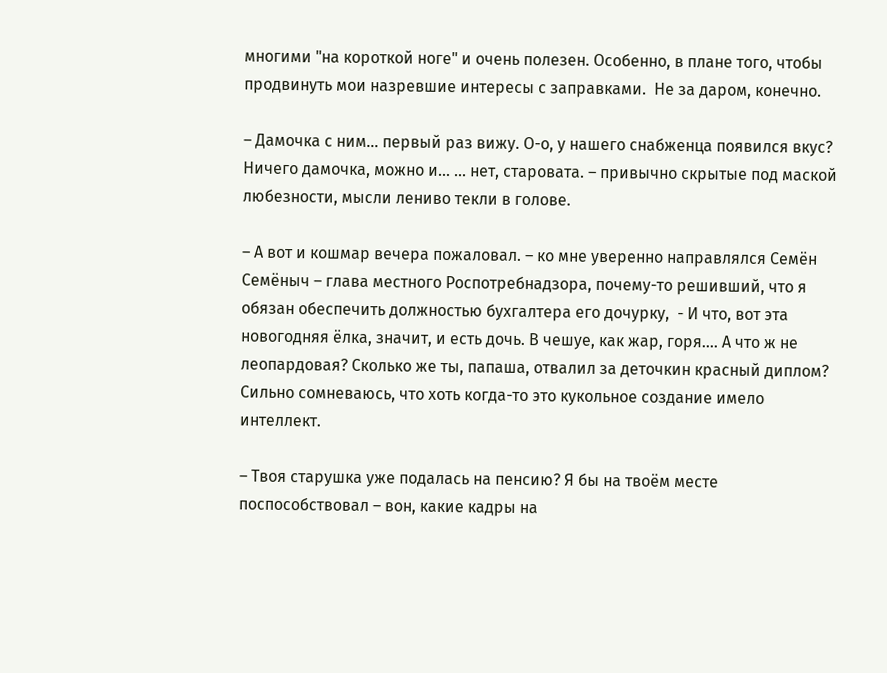многими "на короткой ноге" и очень полезен. Особенно, в плане того, чтобы продвинуть мои назревшие интересы с заправками.  Не за даром, конечно.

– Дамочка с ним… первый раз вижу. О-о, у нашего снабженца появился вкус? Ничего дамочка, можно и… ... нет, старовата. – привычно скрытые под маской любезности, мысли лениво текли в голове.

– А вот и кошмар вечера пожаловал. – ко мне уверенно направлялся Семён Семёныч – глава местного Роспотребнадзора, почему-то решивший, что я обязан обеспечить должностью бухгалтера его дочурку,  - И что, вот эта новогодняя ёлка, значит, и есть дочь. В чешуе, как жар, горя.... А что ж не леопардовая? Сколько же ты, папаша, отвалил за деточкин красный диплом? Сильно сомневаюсь, что хоть когда-то это кукольное создание имело интеллект.

– Твоя старушка уже подалась на пенсию? Я бы на твоём месте поспособствовал – вон, какие кадры на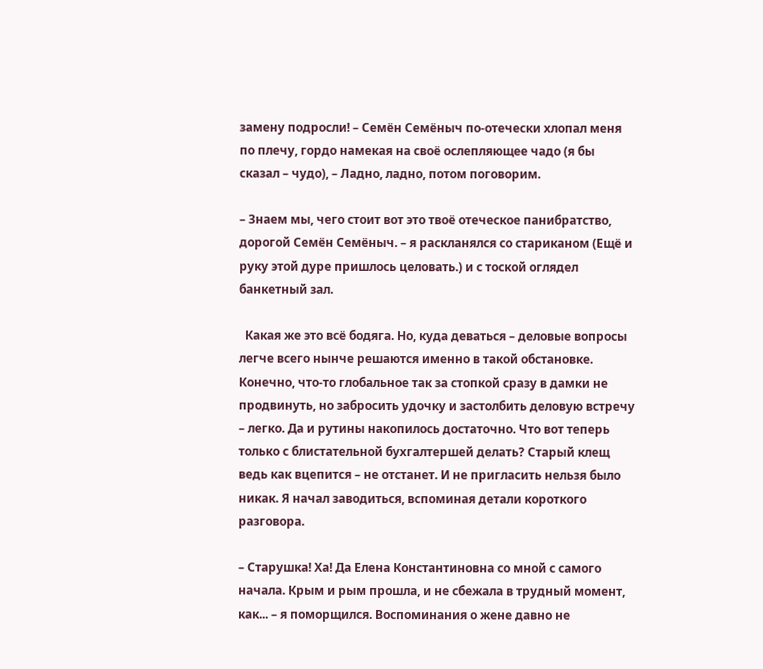замену подросли! – Семён Семёныч по-отечески хлопал меня по плечу, гордо намекая на своё ослепляющее чадо (я бы сказал – чудо), – Ладно, ладно, потом поговорим.

– Знаем мы, чего стоит вот это твоё отеческое панибратство, дорогой Семён Семёныч. – я раскланялся со стариканом (Ещё и руку этой дуре пришлось целовать.) и с тоской оглядел банкетный зал.

  Какая же это всё бодяга. Но, куда деваться – деловые вопросы легче всего нынче решаются именно в такой обстановке.  Конечно, что-то глобальное так за стопкой сразу в дамки не продвинуть, но забросить удочку и застолбить деловую встречу – легко. Да и рутины накопилось достаточно. Что вот теперь только с блистательной бухгалтершей делать? Старый клещ ведь как вцепится – не отстанет. И не пригласить нельзя было никак. Я начал заводиться, вспоминая детали короткого разговора.

– Старушка! Ха! Да Елена Константиновна со мной с самого начала. Крым и рым прошла, и не сбежала в трудный момент, как... – я поморщился. Воспоминания о жене давно не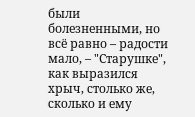были болезненными, но всё равно – радости мало, – "Старушке", как выразился хрыч, столько же, сколько и ему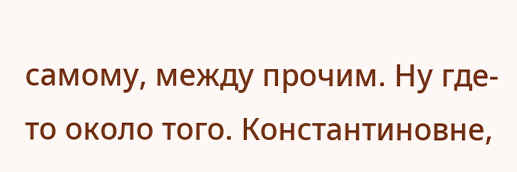самому, между прочим. Ну где-то около того. Константиновне,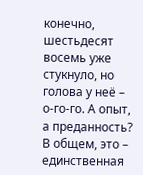конечно, шестьдесят восемь уже стукнуло, но голова у неё – о-го-го. А опыт, а преданность?  В общем, это – единственная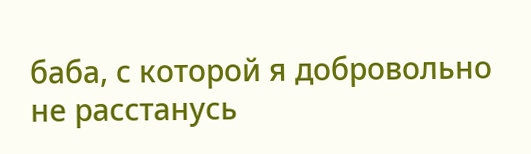баба, с которой я добровольно не расстанусь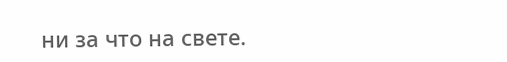ни за что на свете.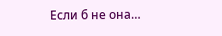Если б не она…